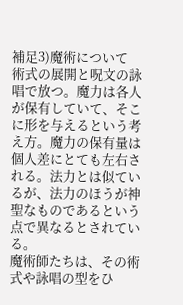補足3)魔術について
術式の展開と呪文の詠唱で放つ。魔力は各人が保有していて、そこに形を与えるという考え方。魔力の保有量は個人差にとても左右される。法力とは似ているが、法力のほうが神聖なものであるという点で異なるとされている。
魔術師たちは、その術式や詠唱の型をひ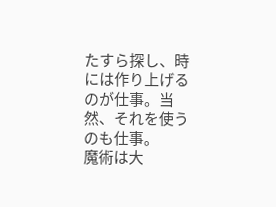たすら探し、時には作り上げるのが仕事。当然、それを使うのも仕事。
魔術は大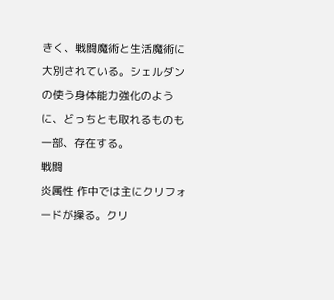きく、戦闘魔術と生活魔術に大別されている。シェルダンの使う身体能力強化のように、どっちとも取れるものも一部、存在する。
戦闘
炎属性 作中では主にクリフォードが操る。クリ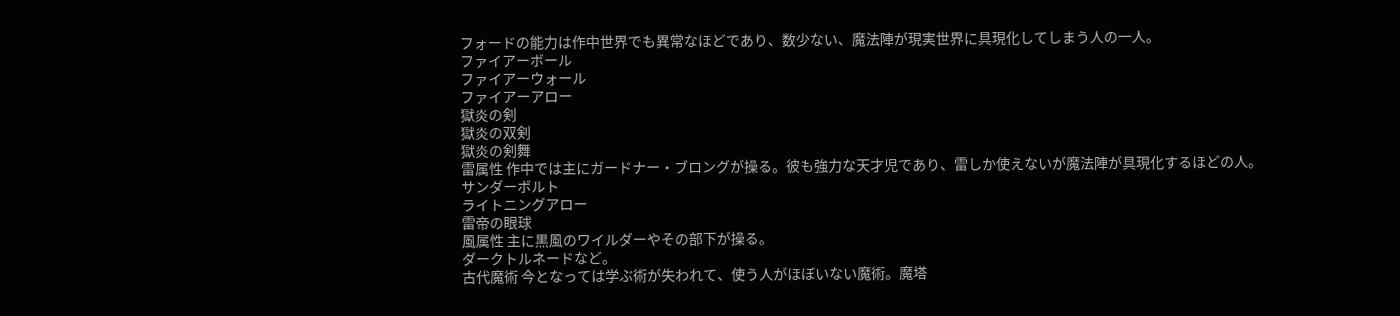フォードの能力は作中世界でも異常なほどであり、数少ない、魔法陣が現実世界に具現化してしまう人の一人。
ファイアーボール
ファイアーウォール
ファイアーアロー
獄炎の剣
獄炎の双剣
獄炎の剣舞
雷属性 作中では主にガードナー・ブロングが操る。彼も強力な天才児であり、雷しか使えないが魔法陣が具現化するほどの人。
サンダーボルト
ライトニングアロー
雷帝の眼球
風属性 主に黒風のワイルダーやその部下が操る。
ダークトルネードなど。
古代魔術 今となっては学ぶ術が失われて、使う人がほぼいない魔術。魔塔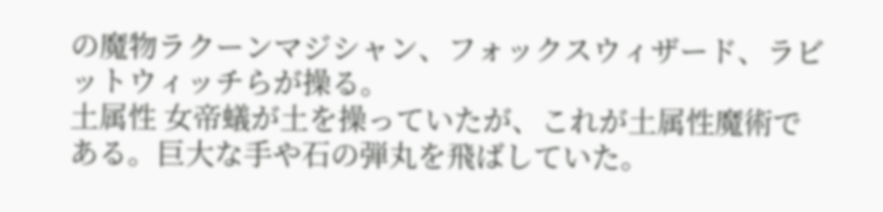の魔物ラクーンマジシャン、フォックスウィザード、ラビットウィッチらが操る。
土属性 女帝蟻が土を操っていたが、これが土属性魔術である。巨大な手や石の弾丸を飛ばしていた。